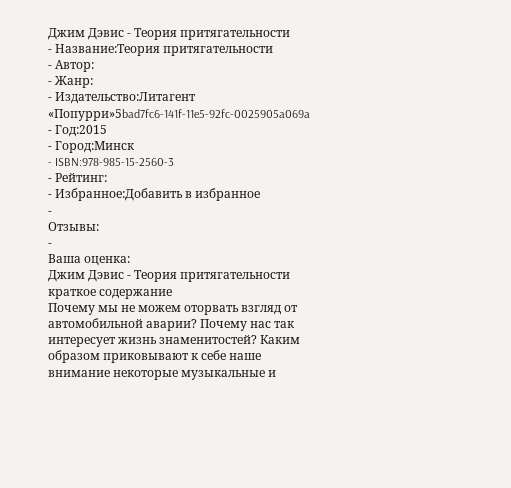Джим Дэвис - Теория притягательности
- Название:Теория притягательности
- Автор:
- Жанр:
- Издательство:Литагент «Попурри»5bad7fc6-141f-11e5-92fc-0025905a069a
- Год:2015
- Город:Минск
- ISBN:978-985-15-2560-3
- Рейтинг:
- Избранное:Добавить в избранное
-
Отзывы:
-
Ваша оценка:
Джим Дэвис - Теория притягательности краткое содержание
Почему мы не можем оторвать взгляд от автомобильной аварии? Почему нас так интересует жизнь знаменитостей? Каким образом приковывают к себе наше внимание некоторые музыкальные и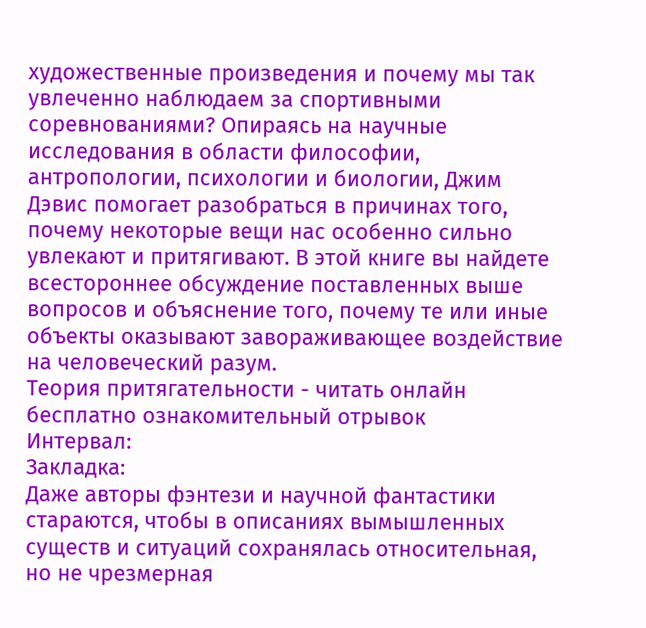художественные произведения и почему мы так увлеченно наблюдаем за спортивными соревнованиями? Опираясь на научные исследования в области философии, антропологии, психологии и биологии, Джим Дэвис помогает разобраться в причинах того, почему некоторые вещи нас особенно сильно увлекают и притягивают. В этой книге вы найдете всестороннее обсуждение поставленных выше вопросов и объяснение того, почему те или иные объекты оказывают завораживающее воздействие на человеческий разум.
Теория притягательности - читать онлайн бесплатно ознакомительный отрывок
Интервал:
Закладка:
Даже авторы фэнтези и научной фантастики стараются, чтобы в описаниях вымышленных существ и ситуаций сохранялась относительная, но не чрезмерная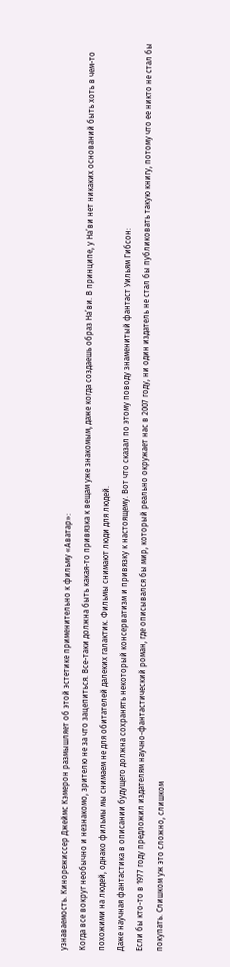узнаваемость. Кинорежиссер Джеймс Кэмерон размышляет об этой эстетике применительно к фильму «Аватар»:
Когда все вокруг необычно и незнакомо, зрителю не за что зацепиться. Все-таки должна быть какая-то привязка к вещам уже знакомым, даже когда создаешь образ На’ви. В принципе, у На’ви нет никаких оснований быть хоть в чем-то похожими на людей, однако фильмы мы снимаем не для обитателей далеких галактик. Фильмы снимают люди для людей.
Даже научная фантастика в описании будущего должна сохранять некоторый консерватизм и привязку к настоящему. Вот что сказал по этому поводу знаменитый фантаст Уильям Гибсон:
Если бы кто-то в 1977 году предложил издателям научно-фантастический роман, где описывался бы мир, который реально окружает нас в 2007 году, ни один издатель не стал бы публиковать такую книгу, потому что ее никто не стал бы покупать. Слишком уж это сложно, слишком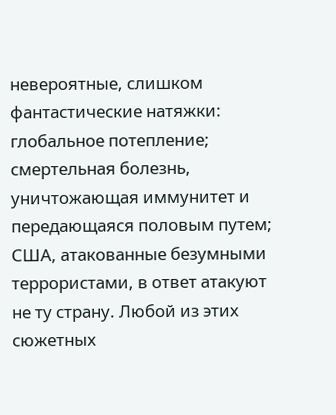невероятные, слишком фантастические натяжки: глобальное потепление; смертельная болезнь, уничтожающая иммунитет и передающаяся половым путем; США, атакованные безумными террористами, в ответ атакуют не ту страну. Любой из этих сюжетных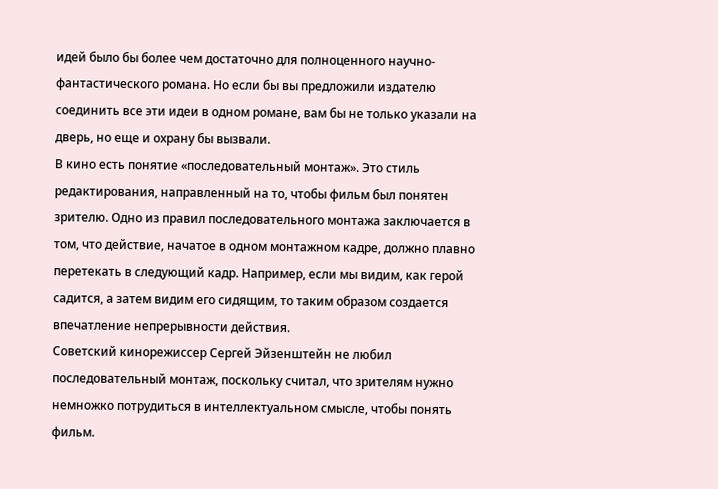идей было бы более чем достаточно для полноценного научно-фантастического романа. Но если бы вы предложили издателю соединить все эти идеи в одном романе, вам бы не только указали на дверь, но еще и охрану бы вызвали.
В кино есть понятие «последовательный монтаж». Это стиль редактирования, направленный на то, чтобы фильм был понятен зрителю. Одно из правил последовательного монтажа заключается в том, что действие, начатое в одном монтажном кадре, должно плавно перетекать в следующий кадр. Например, если мы видим, как герой садится, а затем видим его сидящим, то таким образом создается впечатление непрерывности действия.
Советский кинорежиссер Сергей Эйзенштейн не любил последовательный монтаж, поскольку считал, что зрителям нужно немножко потрудиться в интеллектуальном смысле, чтобы понять фильм.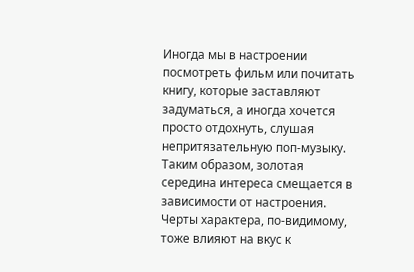Иногда мы в настроении посмотреть фильм или почитать книгу, которые заставляют задуматься, а иногда хочется просто отдохнуть, слушая непритязательную поп-музыку. Таким образом, золотая середина интереса смещается в зависимости от настроения.
Черты характера, по-видимому, тоже влияют на вкус к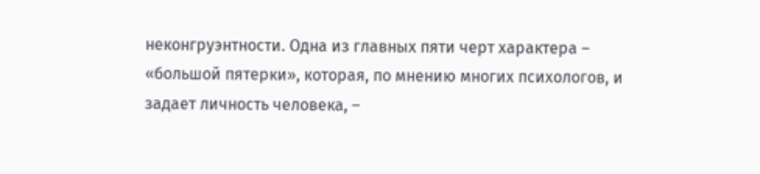неконгруэнтности. Одна из главных пяти черт характера – «большой пятерки», которая, по мнению многих психологов, и задает личность человека, –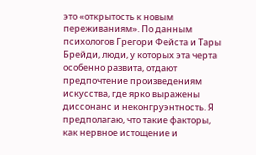это «открытость к новым переживаниям». По данным психологов Грегори Фейста и Тары Брейди, люди, у которых эта черта особенно развита, отдают предпочтение произведениям искусства, где ярко выражены диссонанс и неконгруэнтность. Я предполагаю, что такие факторы, как нервное истощение и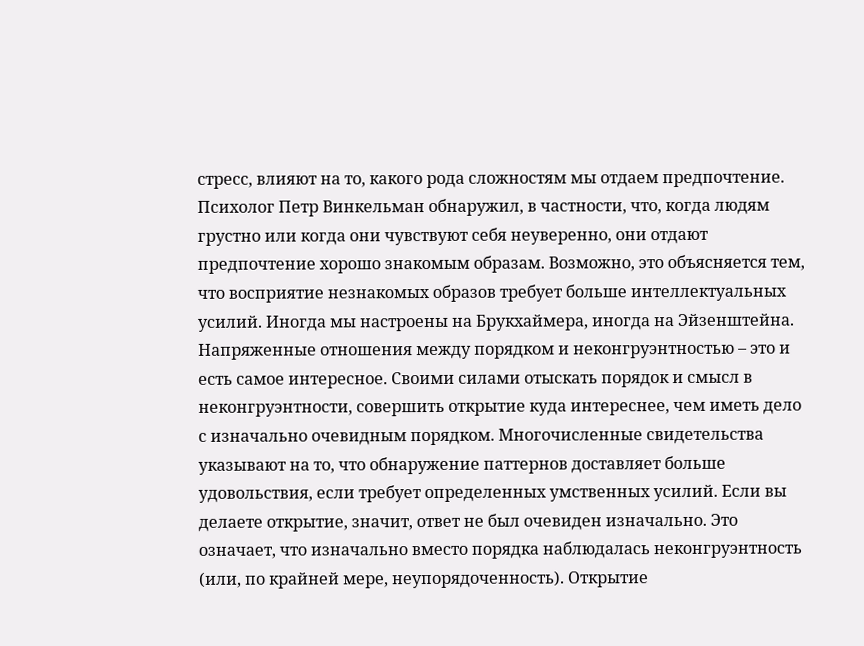стресс, влияют на то, какого рода сложностям мы отдаем предпочтение. Психолог Петр Винкельман обнаружил, в частности, что, когда людям грустно или когда они чувствуют себя неуверенно, они отдают предпочтение хорошо знакомым образам. Возможно, это объясняется тем, что восприятие незнакомых образов требует больше интеллектуальных усилий. Иногда мы настроены на Брукхаймера, иногда на Эйзенштейна.
Напряженные отношения между порядком и неконгруэнтностью – это и есть самое интересное. Своими силами отыскать порядок и смысл в неконгруэнтности, совершить открытие куда интереснее, чем иметь дело с изначально очевидным порядком. Многочисленные свидетельства указывают на то, что обнаружение паттернов доставляет больше удовольствия, если требует определенных умственных усилий. Если вы делаете открытие, значит, ответ не был очевиден изначально. Это означает, что изначально вместо порядка наблюдалась неконгруэнтность (или, по крайней мере, неупорядоченность). Открытие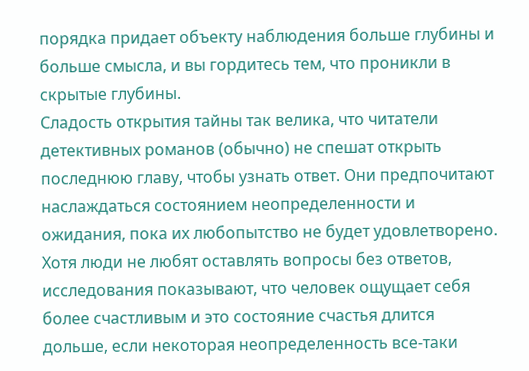порядка придает объекту наблюдения больше глубины и больше смысла, и вы гордитесь тем, что проникли в скрытые глубины.
Сладость открытия тайны так велика, что читатели детективных романов (обычно) не спешат открыть последнюю главу, чтобы узнать ответ. Они предпочитают наслаждаться состоянием неопределенности и ожидания, пока их любопытство не будет удовлетворено. Хотя люди не любят оставлять вопросы без ответов, исследования показывают, что человек ощущает себя более счастливым и это состояние счастья длится дольше, если некоторая неопределенность все-таки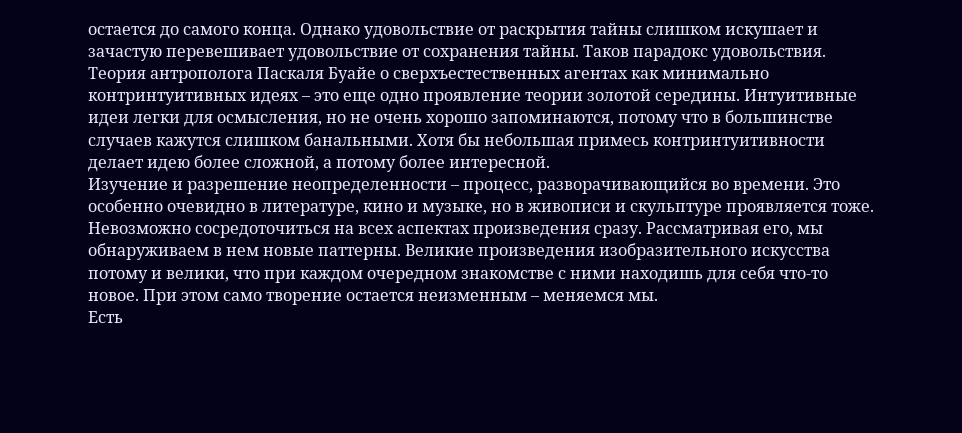остается до самого конца. Однако удовольствие от раскрытия тайны слишком искушает и зачастую перевешивает удовольствие от сохранения тайны. Таков парадокс удовольствия.
Теория антрополога Паскаля Буайе о сверхъестественных агентах как минимально контринтуитивных идеях – это еще одно проявление теории золотой середины. Интуитивные идеи легки для осмысления, но не очень хорошо запоминаются, потому что в большинстве случаев кажутся слишком банальными. Хотя бы небольшая примесь контринтуитивности делает идею более сложной, а потому более интересной.
Изучение и разрешение неопределенности – процесс, разворачивающийся во времени. Это особенно очевидно в литературе, кино и музыке, но в живописи и скульптуре проявляется тоже. Невозможно сосредоточиться на всех аспектах произведения сразу. Рассматривая его, мы обнаруживаем в нем новые паттерны. Великие произведения изобразительного искусства потому и велики, что при каждом очередном знакомстве с ними находишь для себя что-то новое. При этом само творение остается неизменным – меняемся мы.
Есть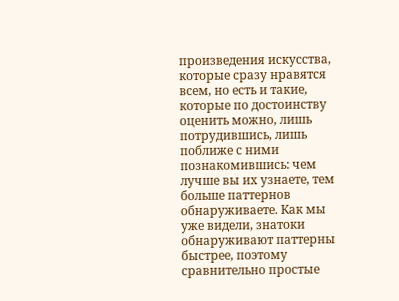произведения искусства, которые сразу нравятся всем, но есть и такие, которые по достоинству оценить можно, лишь потрудившись, лишь поближе с ними познакомившись: чем лучше вы их узнаете, тем больше паттернов обнаруживаете. Как мы уже видели, знатоки обнаруживают паттерны быстрее, поэтому сравнительно простые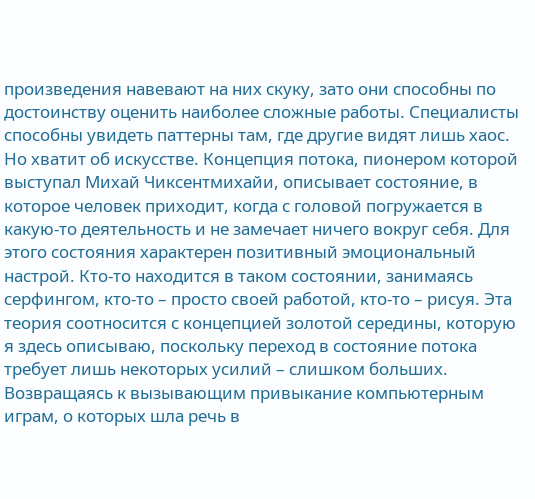произведения навевают на них скуку, зато они способны по достоинству оценить наиболее сложные работы. Специалисты способны увидеть паттерны там, где другие видят лишь хаос.
Но хватит об искусстве. Концепция потока, пионером которой выступал Михай Чиксентмихайи, описывает состояние, в которое человек приходит, когда с головой погружается в какую-то деятельность и не замечает ничего вокруг себя. Для этого состояния характерен позитивный эмоциональный настрой. Кто-то находится в таком состоянии, занимаясь серфингом, кто-то – просто своей работой, кто-то – рисуя. Эта теория соотносится с концепцией золотой середины, которую я здесь описываю, поскольку переход в состояние потока требует лишь некоторых усилий – слишком больших.
Возвращаясь к вызывающим привыкание компьютерным играм, о которых шла речь в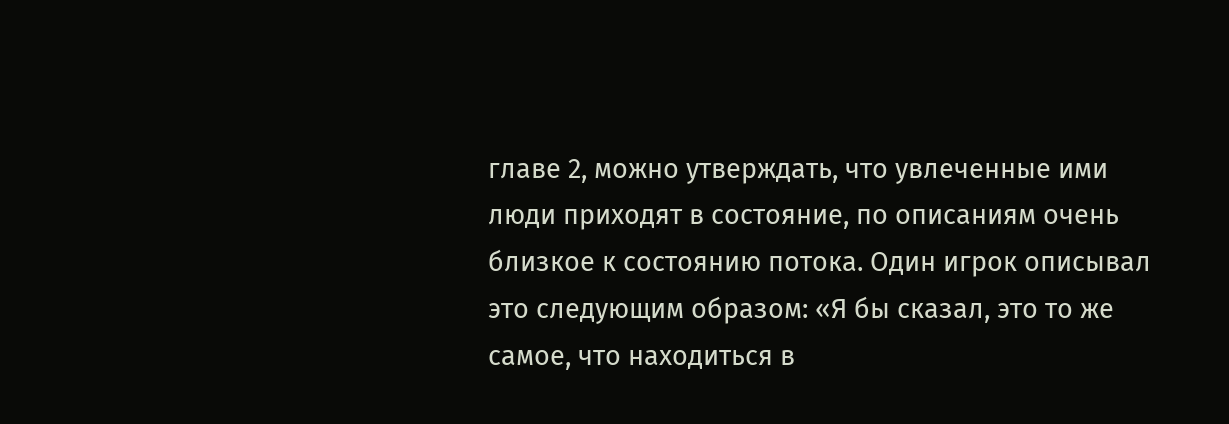главе 2, можно утверждать, что увлеченные ими люди приходят в состояние, по описаниям очень близкое к состоянию потока. Один игрок описывал это следующим образом: «Я бы сказал, это то же самое, что находиться в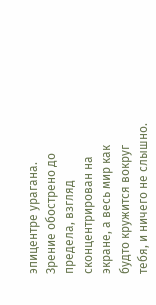эпицентре урагана. Зрение обострено до предела, взгляд сконцентрирован на экране, а весь мир как будто кружится вокруг тебя, и ничего не слышно.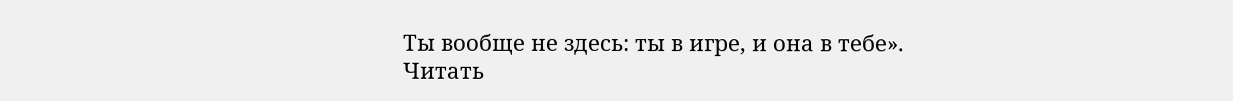Ты вообще не здесь: ты в игре, и она в тебе».
Читать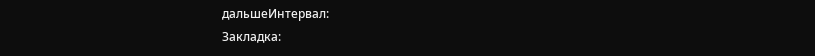дальшеИнтервал:
Закладка: